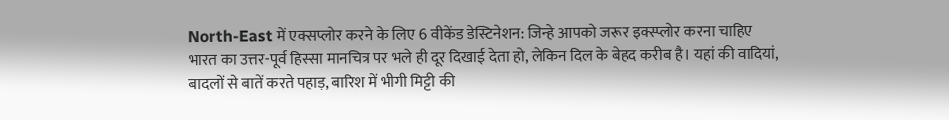North-East में एक्सप्लोर करने के लिए 6 वीकेंड डेस्टिनेशन: जिन्हे आपको जरूर इक्स्प्लोर करना चाहिए
भारत का उत्तर-पूर्व हिस्सा मानचित्र पर भले ही दूर दिखाई देता हो, लेकिन दिल के बेहद करीब है। यहां की वादियां, बादलों से बातें करते पहाड़, बारिश में भीगी मिट्टी की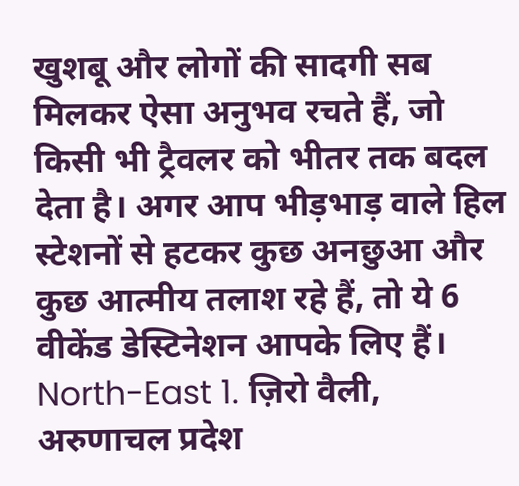खुशबू और लोगों की सादगी सब मिलकर ऐसा अनुभव रचते हैं, जो किसी भी ट्रैवलर को भीतर तक बदल देता है। अगर आप भीड़भाड़ वाले हिल स्टेशनों से हटकर कुछ अनछुआ और कुछ आत्मीय तलाश रहे हैं, तो ये 6 वीकेंड डेस्टिनेशन आपके लिए हैं। North-East 1. ज़िरो वैली, अरुणाचल प्रदेश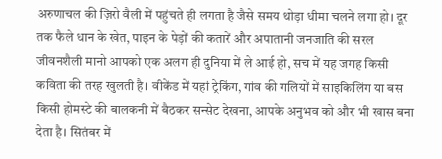अरुणाचल की ज़िरो वैली में पहुंचते ही लगता है जैसे समय थोड़ा धीमा चलने लगा हो। दूर तक फैले धान के खेत, पाइन के पेड़ों की कतारें और अपातानी जनजाति की सरल जीवनशैली मानो आपको एक अलग ही दुनिया में ले आई हो, सच में यह जगह किसी कविता की तरह खुलती है। वीकेंड में यहां ट्रेकिंग, गांव की गलियों में साइकिलिंग या बस किसी होमस्टे की बालकनी में बैठकर सन्सेट देखना, आपके अनुभव को और भी खास बना देता है। सितंबर में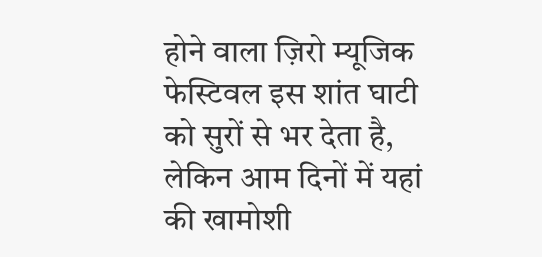होने वाला ज़िरो म्यूजिक फेस्टिवल इस शांत घाटी को सुरों से भर देता है, लेकिन आम दिनों में यहां की खामोशी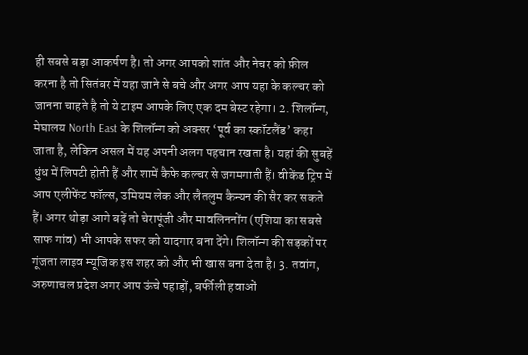ही सबसे बड़ा आकर्षण है। तो अगर आपको शांत और नेचर को फ़ील करना है तो सितंबर में यहा जाने से बचे और अगर आप यहा के कल्चर को जानना चाहते है तो ये टाइम आपके लिए एक दम बेस्ट रहेगा। 2. शिलॉन्ग, मेघालय North East के शिलॉन्ग को अक्सर ‘पूर्व का स्कॉटलैंड’ कहा जाता है, लेकिन असल में यह अपनी अलग पहचान रखता है। यहां की सुबहें धुंध में लिपटी होती हैं और शामें कैफे कल्चर से जगमगाती हैं। वीकेंड ट्रिप में आप एलीफेंट फॉल्स, उमियम लेक और लैतलुम कैन्यन की सैर कर सकते हैं। अगर थोड़ा आगे बढ़ें तो चेरापूंजी और मावलिननोंग (एशिया का सबसे साफ गांव) भी आपके सफर को यादगार बना देंगे। शिलॉन्ग की सड़कों पर गूंजता लाइव म्यूजिक इस शहर को और भी खास बना देता है। 3. तवांग, अरुणाचल प्रदेश अगर आप ऊंचे पहाड़ों, बर्फीली हवाओं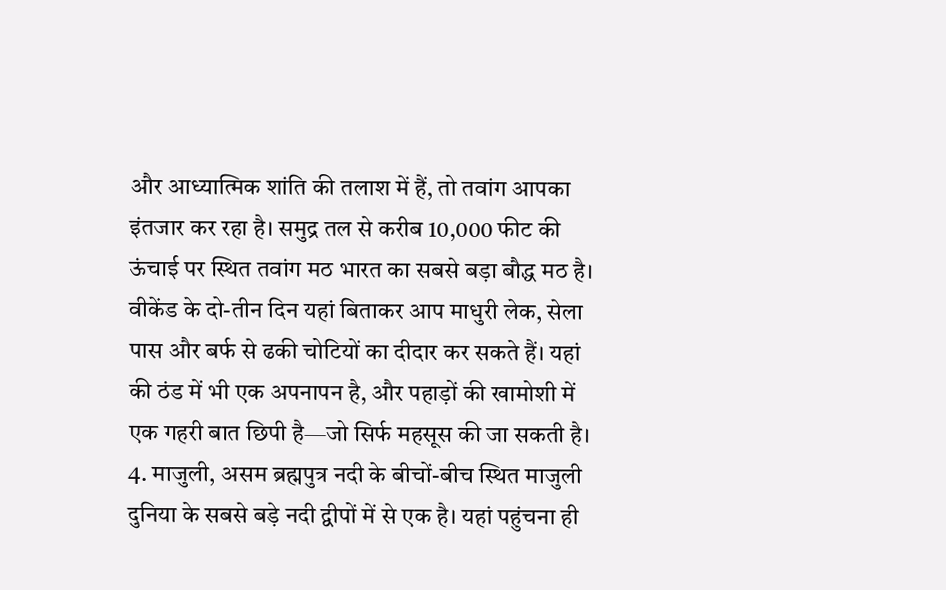और आध्यात्मिक शांति की तलाश में हैं, तो तवांग आपका इंतजार कर रहा है। समुद्र तल से करीब 10,000 फीट की ऊंचाई पर स्थित तवांग मठ भारत का सबसे बड़ा बौद्ध मठ है। वीकेंड के दो-तीन दिन यहां बिताकर आप माधुरी लेक, सेला पास और बर्फ से ढकी चोटियों का दीदार कर सकते हैं। यहां की ठंड में भी एक अपनापन है, और पहाड़ों की खामोशी में एक गहरी बात छिपी है—जो सिर्फ महसूस की जा सकती है। 4. माजुली, असम ब्रह्मपुत्र नदी के बीचों-बीच स्थित माजुली दुनिया के सबसे बड़े नदी द्वीपों में से एक है। यहां पहुंचना ही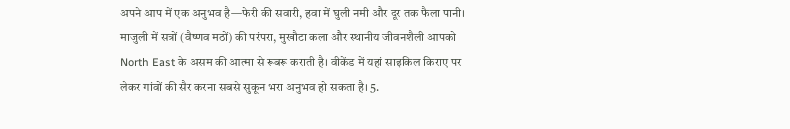अपने आप में एक अनुभव है—फेरी की सवारी, हवा में घुली नमी और दूर तक फैला पानी। माजुली में सत्रों (वैष्णव मठों) की परंपरा, मुखौटा कला और स्थानीय जीवनशैली आपको North East के असम की आत्मा से रूबरू कराती है। वीकेंड में यहां साइकिल किराए पर लेकर गांवों की सैर करना सबसे सुकून भरा अनुभव हो सकता है। 5.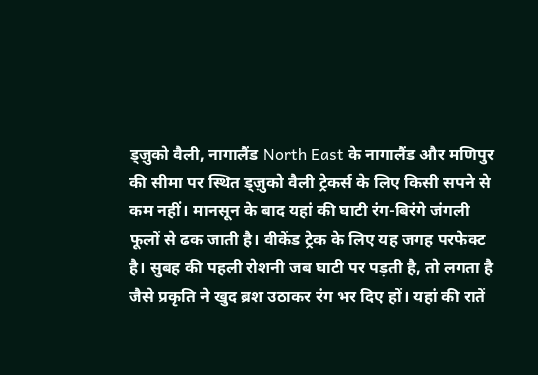ड्ज़ुको वैली, नागालैंड North East के नागालैंड और मणिपुर की सीमा पर स्थित ड्ज़ुको वैली ट्रेकर्स के लिए किसी सपने से कम नहीं। मानसून के बाद यहां की घाटी रंग-बिरंगे जंगली फूलों से ढक जाती है। वीकेंड ट्रेक के लिए यह जगह परफेक्ट है। सुबह की पहली रोशनी जब घाटी पर पड़ती है, तो लगता है जैसे प्रकृति ने खुद ब्रश उठाकर रंग भर दिए हों। यहां की रातें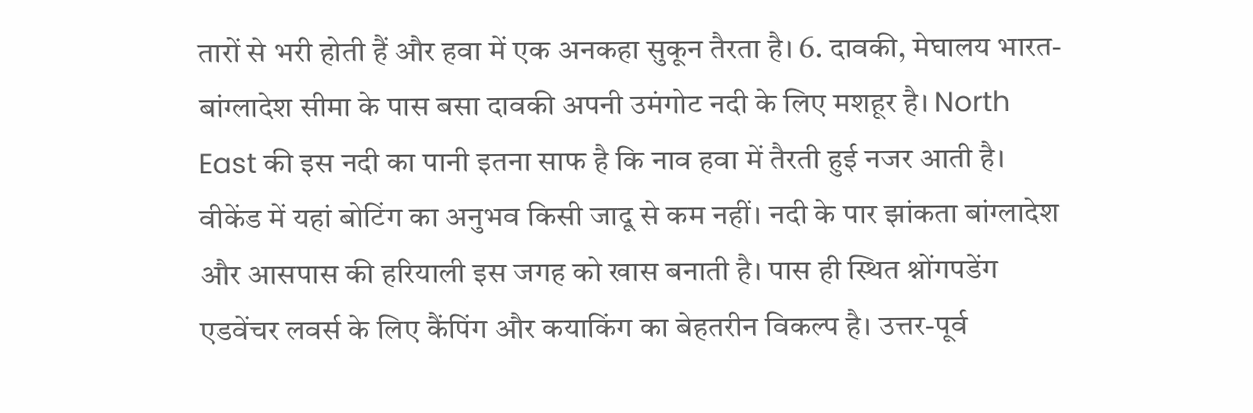तारों से भरी होती हैं और हवा में एक अनकहा सुकून तैरता है। 6. दावकी, मेघालय भारत-बांग्लादेश सीमा के पास बसा दावकी अपनी उमंगोट नदी के लिए मशहूर है। North East की इस नदी का पानी इतना साफ है कि नाव हवा में तैरती हुई नजर आती है। वीकेंड में यहां बोटिंग का अनुभव किसी जादू से कम नहीं। नदी के पार झांकता बांग्लादेश और आसपास की हरियाली इस जगह को खास बनाती है। पास ही स्थित श्नोंगपडेंग एडवेंचर लवर्स के लिए कैंपिंग और कयाकिंग का बेहतरीन विकल्प है। उत्तर-पूर्व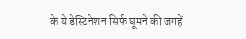के ये डेस्टिनेशन सिर्फ घूमने की जगहें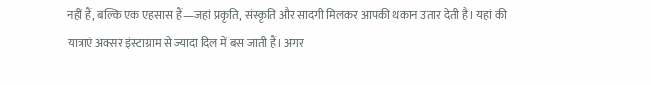नहीं हैं, बल्कि एक एहसास हैं—जहां प्रकृति, संस्कृति और सादगी मिलकर आपकी थकान उतार देती है। यहां की यात्राएं अक्सर इंस्टाग्राम से ज्यादा दिल में बस जाती हैं। अगर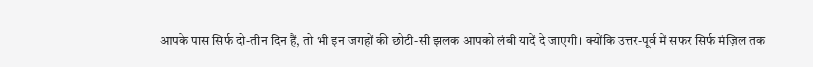आपके पास सिर्फ दो-तीन दिन हैं, तो भी इन जगहों की छोटी-सी झलक आपको लंबी यादें दे जाएगी। क्योंकि उत्तर-पूर्व में सफर सिर्फ मंज़िल तक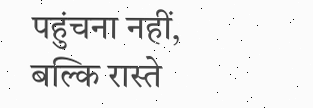पहुंचना नहीं, बल्कि रास्ते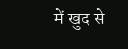में खुद से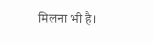मिलना भी है।